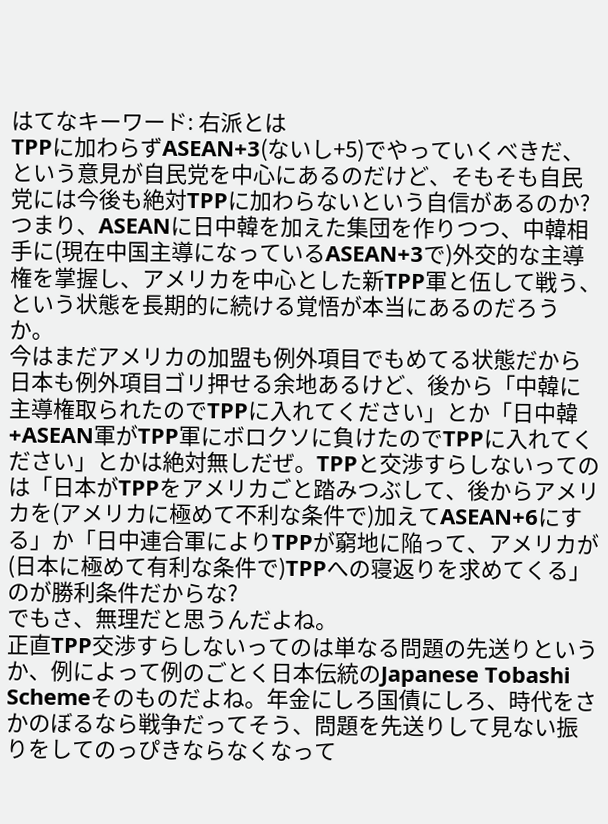はてなキーワード: 右派とは
TPPに加わらずASEAN+3(ないし+5)でやっていくべきだ、という意見が自民党を中心にあるのだけど、そもそも自民党には今後も絶対TPPに加わらないという自信があるのか?
つまり、ASEANに日中韓を加えた集団を作りつつ、中韓相手に(現在中国主導になっているASEAN+3で)外交的な主導権を掌握し、アメリカを中心とした新TPP軍と伍して戦う、という状態を長期的に続ける覚悟が本当にあるのだろうか。
今はまだアメリカの加盟も例外項目でもめてる状態だから日本も例外項目ゴリ押せる余地あるけど、後から「中韓に主導権取られたのでTPPに入れてください」とか「日中韓+ASEAN軍がTPP軍にボロクソに負けたのでTPPに入れてください」とかは絶対無しだぜ。TPPと交渉すらしないってのは「日本がTPPをアメリカごと踏みつぶして、後からアメリカを(アメリカに極めて不利な条件で)加えてASEAN+6にする」か「日中連合軍によりTPPが窮地に陥って、アメリカが(日本に極めて有利な条件で)TPPへの寝返りを求めてくる」のが勝利条件だからな?
でもさ、無理だと思うんだよね。
正直TPP交渉すらしないってのは単なる問題の先送りというか、例によって例のごとく日本伝統のJapanese Tobashi Schemeそのものだよね。年金にしろ国債にしろ、時代をさかのぼるなら戦争だってそう、問題を先送りして見ない振りをしてのっぴきならなくなって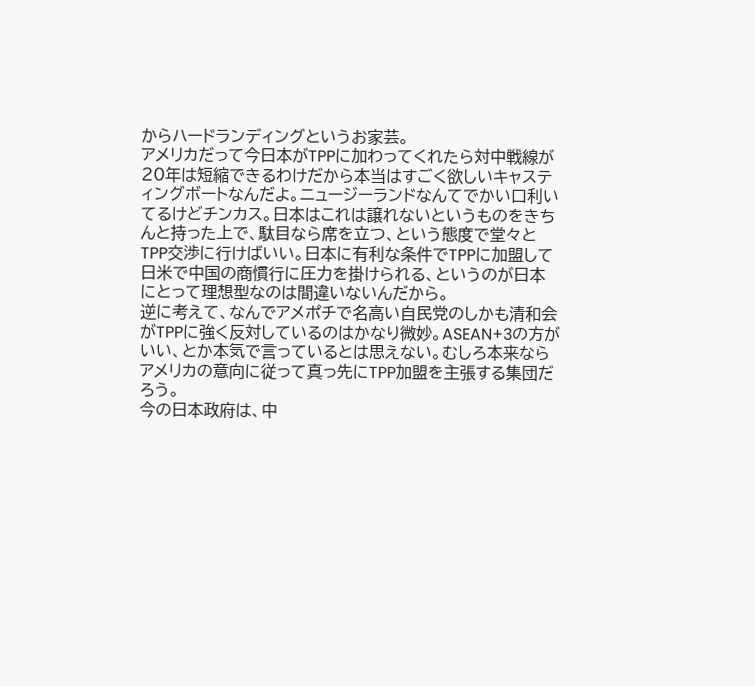からハードランディングというお家芸。
アメリカだって今日本がTPPに加わってくれたら対中戦線が20年は短縮できるわけだから本当はすごく欲しいキャスティングボートなんだよ。ニュージーランドなんてでかい口利いてるけどチンカス。日本はこれは譲れないというものをきちんと持った上で、駄目なら席を立つ、という態度で堂々とTPP交渉に行けばいい。日本に有利な条件でTPPに加盟して日米で中国の商慣行に圧力を掛けられる、というのが日本にとって理想型なのは間違いないんだから。
逆に考えて、なんでアメポチで名高い自民党のしかも清和会がTPPに強く反対しているのはかなり微妙。ASEAN+3の方がいい、とか本気で言っているとは思えない。むしろ本来ならアメリカの意向に従って真っ先にTPP加盟を主張する集団だろう。
今の日本政府は、中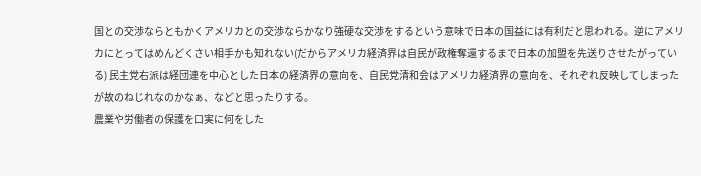国との交渉ならともかくアメリカとの交渉ならかなり強硬な交渉をするという意味で日本の国益には有利だと思われる。逆にアメリカにとってはめんどくさい相手かも知れない(だからアメリカ経済界は自民が政権奪還するまで日本の加盟を先送りさせたがっている) 民主党右派は経団連を中心とした日本の経済界の意向を、自民党清和会はアメリカ経済界の意向を、それぞれ反映してしまったが故のねじれなのかなぁ、などと思ったりする。
農業や労働者の保護を口実に何をした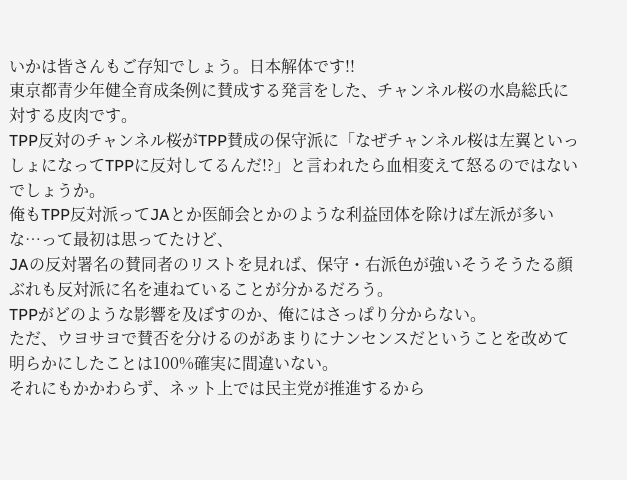いかは皆さんもご存知でしょう。日本解体です!!
東京都青少年健全育成条例に賛成する発言をした、チャンネル桜の水島総氏に対する皮肉です。
TPP反対のチャンネル桜がTPP賛成の保守派に「なぜチャンネル桜は左翼といっしょになってTPPに反対してるんだ!?」と言われたら血相変えて怒るのではないでしょうか。
俺もTPP反対派ってJAとか医師会とかのような利益団体を除けば左派が多いな…って最初は思ってたけど、
JAの反対署名の賛同者のリストを見れば、保守・右派色が強いそうそうたる顔ぶれも反対派に名を連ねていることが分かるだろう。
TPPがどのような影響を及ぼすのか、俺にはさっぱり分からない。
ただ、ウヨサヨで賛否を分けるのがあまりにナンセンスだということを改めて明らかにしたことは100%確実に間違いない。
それにもかかわらず、ネット上では民主党が推進するから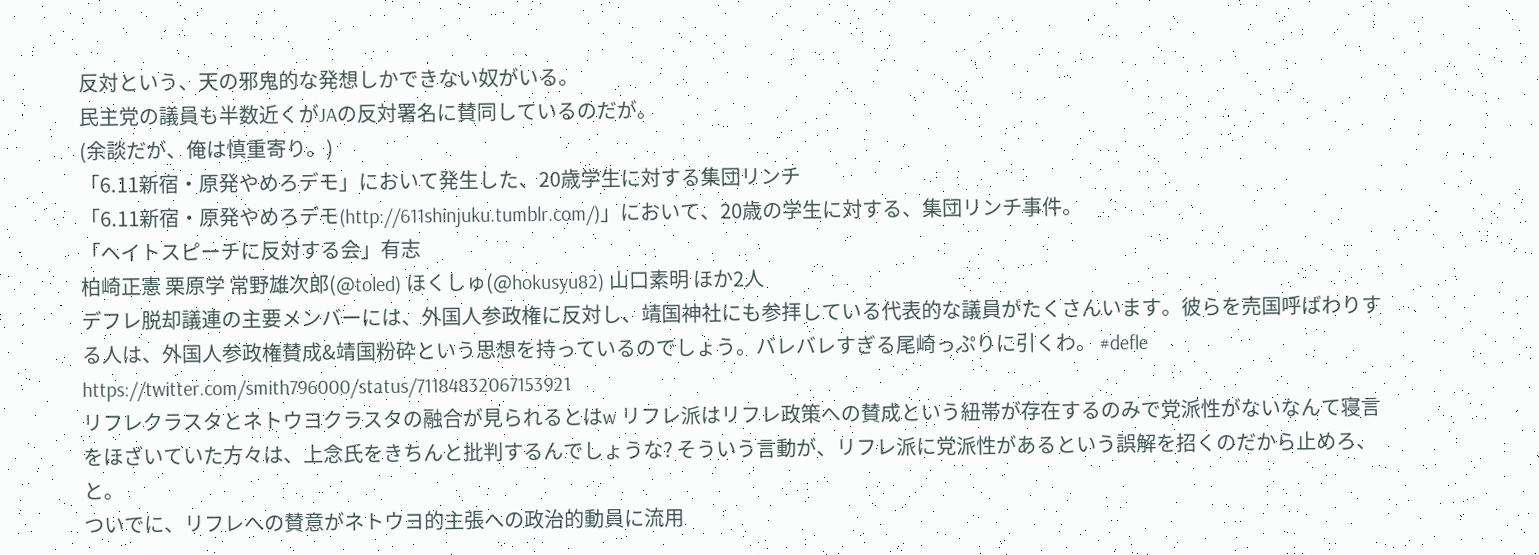反対という、天の邪鬼的な発想しかできない奴がいる。
民主党の議員も半数近くがJAの反対署名に賛同しているのだが。
(余談だが、俺は慎重寄り。)
「6.11新宿・原発やめろデモ」において発生した、20歳学生に対する集団リンチ
「6.11新宿・原発やめろデモ(http://611shinjuku.tumblr.com/)」において、20歳の学生に対する、集団リンチ事件。
「ヘイトスピーチに反対する会」有志
柏崎正憲 栗原学 常野雄次郎(@toled) ほくしゅ(@hokusyu82) 山口素明 ほか2人
デフレ脱却議連の主要メンバーには、外国人参政権に反対し、靖国神社にも参拝している代表的な議員がたくさんいます。彼らを売国呼ばわりする人は、外国人参政権賛成&靖国粉砕という思想を持っているのでしょう。バレバレすぎる尾崎っぷりに引くわ。 #defle
https://twitter.com/smith796000/status/71184832067153921
リフレクラスタとネトウヨクラスタの融合が見られるとはw リフレ派はリフレ政策への賛成という紐帯が存在するのみで党派性がないなんて寝言をほざいていた方々は、上念氏をきちんと批判するんでしょうな? そういう言動が、リフレ派に党派性があるという誤解を招くのだから止めろ、と。
ついでに、リフレへの賛意がネトウヨ的主張への政治的動員に流用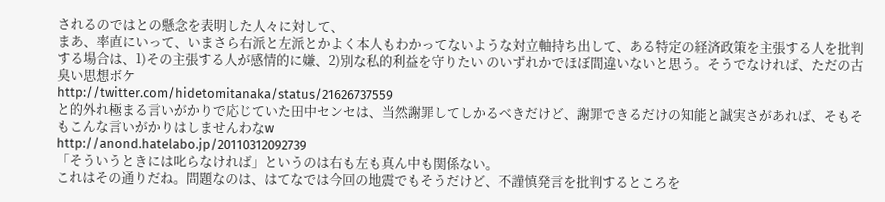されるのではとの懸念を表明した人々に対して、
まあ、率直にいって、いまさら右派と左派とかよく本人もわかってないような対立軸持ち出して、ある特定の経済政策を主張する人を批判する場合は、1)その主張する人が感情的に嫌、2)別な私的利益を守りたい のいずれかでほぼ間違いないと思う。そうでなければ、ただの古臭い思想ボケ
http://twitter.com/hidetomitanaka/status/21626737559
と的外れ極まる言いがかりで応じていた田中センセは、当然謝罪してしかるべきだけど、謝罪できるだけの知能と誠実さがあれば、そもそもこんな言いがかりはしませんわなw
http://anond.hatelabo.jp/20110312092739
「そういうときには叱らなければ」というのは右も左も真ん中も関係ない。
これはその通りだね。問題なのは、はてなでは今回の地震でもそうだけど、不謹慎発言を批判するところを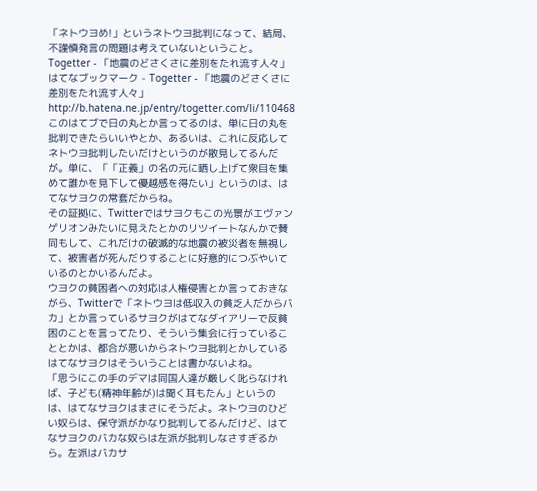「ネトウヨめ!」というネトウヨ批判になって、結局、不謹慎発言の問題は考えていないということ。
Togetter - 「地震のどさくさに差別をたれ流す人々」
はてなブックマーク - Togetter - 「地震のどさくさに差別をたれ流す人々」
http://b.hatena.ne.jp/entry/togetter.com/li/110468
このはてブで日の丸とか言ってるのは、単に日の丸を批判できたらいいやとか、あるいは、これに反応してネトウヨ批判したいだけというのが散見してるんだが。単に、「「正義」の名の元に晒し上げて衆目を集めて誰かを見下して優越感を得たい」というのは、はてなサヨクの常套だからね。
その証拠に、Twitterではサヨクもこの光景がエヴァンゲリオンみたいに見えたとかのリツイートなんかで賛同もして、これだけの破滅的な地震の被災者を無視して、被害者が死んだりすることに好意的につぶやいているのとかいるんだよ。
ウヨクの貧困者への対応は人権侵害とか言っておきながら、Twitterで「ネトウヨは低収入の貧乏人だからバカ」とか言っているサヨクがはてなダイアリーで反貧困のことを言ってたり、そういう集会に行っていることとかは、都合が悪いからネトウヨ批判とかしているはてなサヨクはそういうことは書かないよね。
「思うにこの手のデマは同国人達が厳しく叱らなければ、子ども(精神年齢が)は聞く耳もたん」というのは、はてなサヨクはまさにそうだよ。ネトウヨのひどい奴らは、保守派がかなり批判してるんだけど、はてなサヨクのバカな奴らは左派が批判しなさすぎるから。左派はバカサ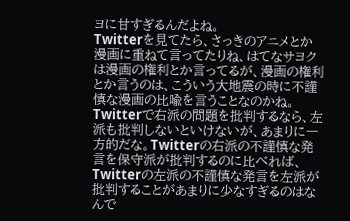ヨに甘すぎるんだよね。
Twitterを見てたら、さっきのアニメとか漫画に重ねて言ってたりね、はてなサヨクは漫画の権利とか言ってるが、漫画の権利とか言うのは、こういう大地震の時に不謹慎な漫画の比喩を言うことなのかね。
Twitterで右派の問題を批判するなら、左派も批判しないといけないが、あまりに一方的だな。Twitterの右派の不謹慎な発言を保守派が批判するのに比べれば、Twitterの左派の不謹慎な発言を左派が批判することがあまりに少なすぎるのはなんで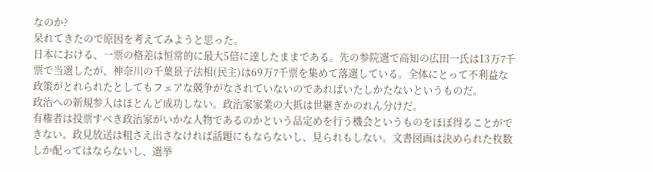なのか?
呆れてきたので原因を考えてみようと思った。
日本における、一票の格差は恒常的に最大5倍に達したままである。先の参院選で高知の広田一氏は13万7千票で当選したが、神奈川の千葉景子法相(民主)は69万7千票を集めて落選している。全体にとって不利益な政策がとれられたとしてもフェアな競争がなされていないのであればいたしかたないというものだ。
政治への新規参入はほとんど成功しない。政治家家業の大抵は世継ぎかのれん分けだ。
有権者は投票すべき政治家がいかな人物であるのかという品定めを行う機会というものをほぼ得ることができない。政見放送は粗さえ出さなければ話題にもならないし、見られもしない。文書図画は決められた枚数しか配ってはならないし、選挙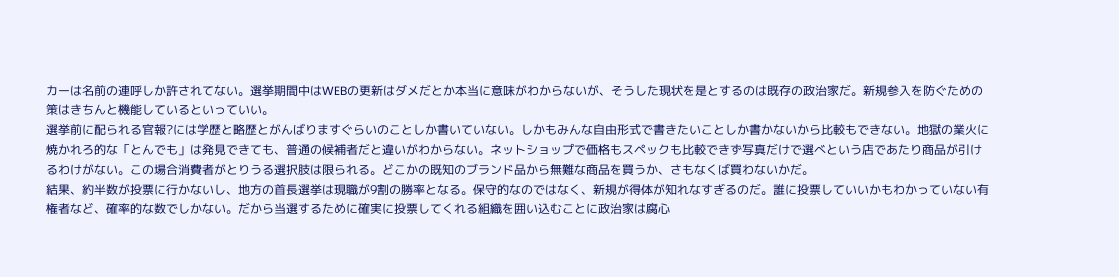カーは名前の連呼しか許されてない。選挙期間中はWEBの更新はダメだとか本当に意味がわからないが、そうした現状を是とするのは既存の政治家だ。新規参入を防ぐための策はきちんと機能しているといっていい。
選挙前に配られる官報?には学歴と略歴とがんばりますぐらいのことしか書いていない。しかもみんな自由形式で書きたいことしか書かないから比較もできない。地獄の業火に焼かれろ的な「とんでも」は発見できても、普通の候補者だと違いがわからない。ネットショップで価格もスペックも比較できず写真だけで選べという店であたり商品が引けるわけがない。この場合消費者がとりうる選択肢は限られる。どこかの既知のブランド品から無難な商品を買うか、さもなくば買わないかだ。
結果、約半数が投票に行かないし、地方の首長選挙は現職が9割の勝率となる。保守的なのではなく、新規が得体が知れなすぎるのだ。誰に投票していいかもわかっていない有権者など、確率的な数でしかない。だから当選するために確実に投票してくれる組織を囲い込むことに政治家は腐心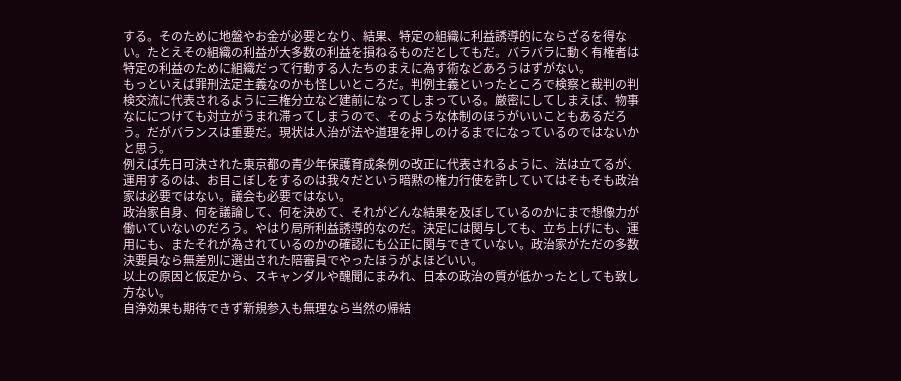する。そのために地盤やお金が必要となり、結果、特定の組織に利益誘導的にならざるを得ない。たとえその組織の利益が大多数の利益を損ねるものだとしてもだ。バラバラに動く有権者は特定の利益のために組織だって行動する人たちのまえに為す術などあろうはずがない。
もっといえば罪刑法定主義なのかも怪しいところだ。判例主義といったところで検察と裁判の判検交流に代表されるように三権分立など建前になってしまっている。厳密にしてしまえば、物事なににつけても対立がうまれ滞ってしまうので、そのような体制のほうがいいこともあるだろう。だがバランスは重要だ。現状は人治が法や道理を押しのけるまでになっているのではないかと思う。
例えば先日可決された東京都の青少年保護育成条例の改正に代表されるように、法は立てるが、運用するのは、お目こぼしをするのは我々だという暗黙の権力行使を許していてはそもそも政治家は必要ではない。議会も必要ではない。
政治家自身、何を議論して、何を決めて、それがどんな結果を及ぼしているのかにまで想像力が働いていないのだろう。やはり局所利益誘導的なのだ。決定には関与しても、立ち上げにも、運用にも、またそれが為されているのかの確認にも公正に関与できていない。政治家がただの多数決要員なら無差別に選出された陪審員でやったほうがよほどいい。
以上の原因と仮定から、スキャンダルや醜聞にまみれ、日本の政治の質が低かったとしても致し方ない。
自浄効果も期待できず新規参入も無理なら当然の帰結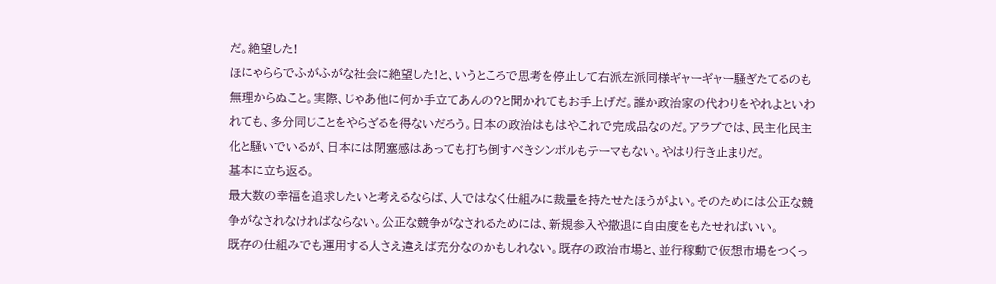だ。絶望した!
ほにゃららでふがふがな社会に絶望した!と、いうところで思考を停止して右派左派同様ギャーギャー騒ぎたてるのも無理からぬこと。実際、じゃあ他に何か手立てあんの?と聞かれてもお手上げだ。誰か政治家の代わりをやれよといわれても、多分同じことをやらざるを得ないだろう。日本の政治はもはやこれで完成品なのだ。アラブでは、民主化民主化と騒いでいるが、日本には閉塞感はあっても打ち倒すべきシンボルもテーマもない。やはり行き止まりだ。
基本に立ち返る。
最大数の幸福を追求したいと考えるならば、人ではなく仕組みに裁量を持たせたほうがよい。そのためには公正な競争がなされなければならない。公正な競争がなされるためには、新規参入や撤退に自由度をもたせればいい。
既存の仕組みでも運用する人さえ違えば充分なのかもしれない。既存の政治市場と、並行稼動で仮想市場をつくっ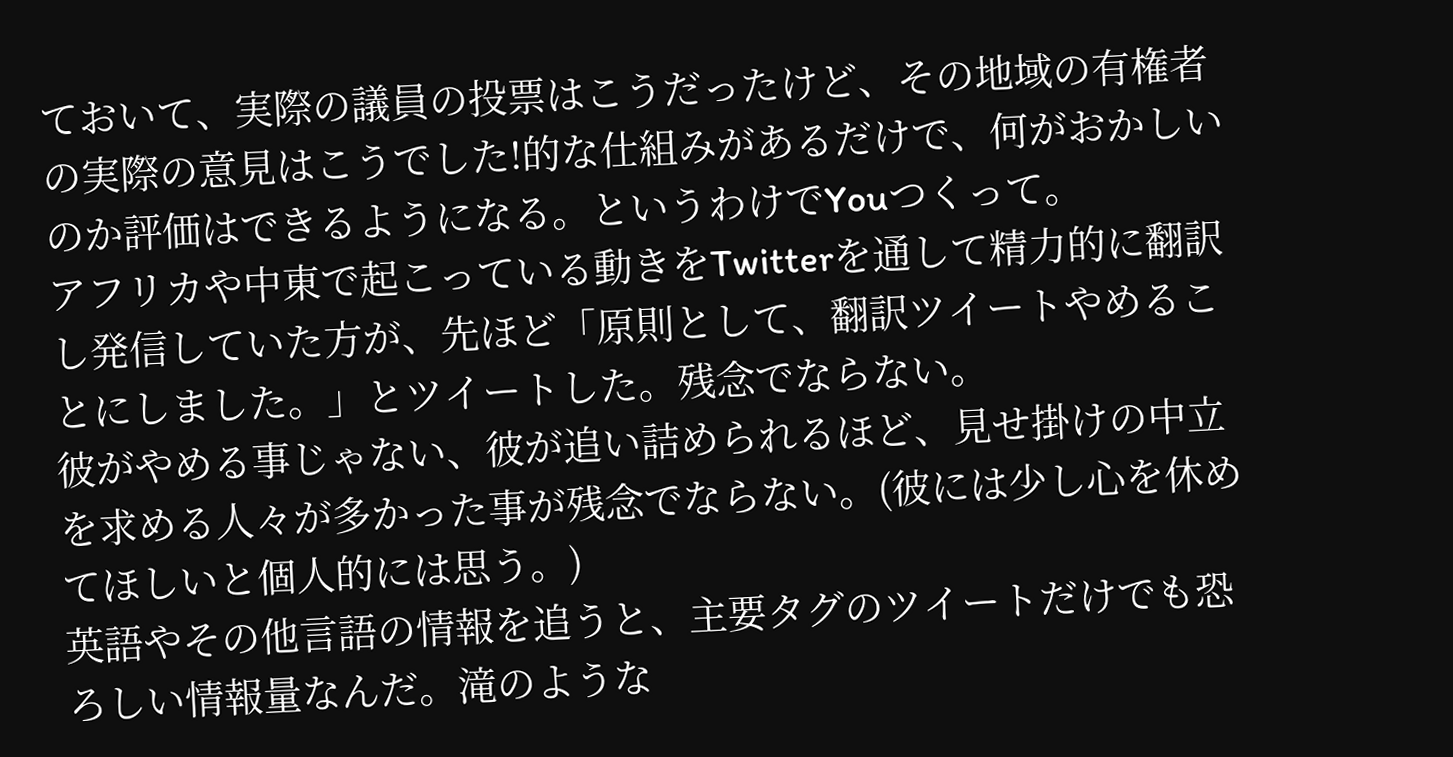ておいて、実際の議員の投票はこうだったけど、その地域の有権者の実際の意見はこうでした!的な仕組みがあるだけで、何がおかしいのか評価はできるようになる。というわけでYouつくって。
アフリカや中東で起こっている動きをTwitterを通して精力的に翻訳し発信していた方が、先ほど「原則として、翻訳ツイートやめることにしました。」とツイートした。残念でならない。
彼がやめる事じゃない、彼が追い詰められるほど、見せ掛けの中立を求める人々が多かった事が残念でならない。(彼には少し心を休めてほしいと個人的には思う。)
英語やその他言語の情報を追うと、主要タグのツイートだけでも恐ろしい情報量なんだ。滝のような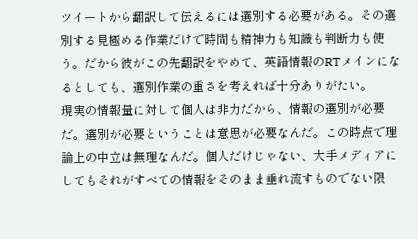ツイートから翻訳して伝えるには選別する必要がある。その選別する見極める作業だけで時間も精神力も知識も判断力も使う。だから彼がこの先翻訳をやめて、英語情報のRTメインになるとしても、選別作業の重さを考えれば十分ありがたい。
現実の情報量に対して個人は非力だから、情報の選別が必要だ。選別が必要ということは意思が必要なんだ。この時点で理論上の中立は無理なんだ。個人だけじゃない、大手メディアにしてもそれがすべての情報をそのまま垂れ流すものでない限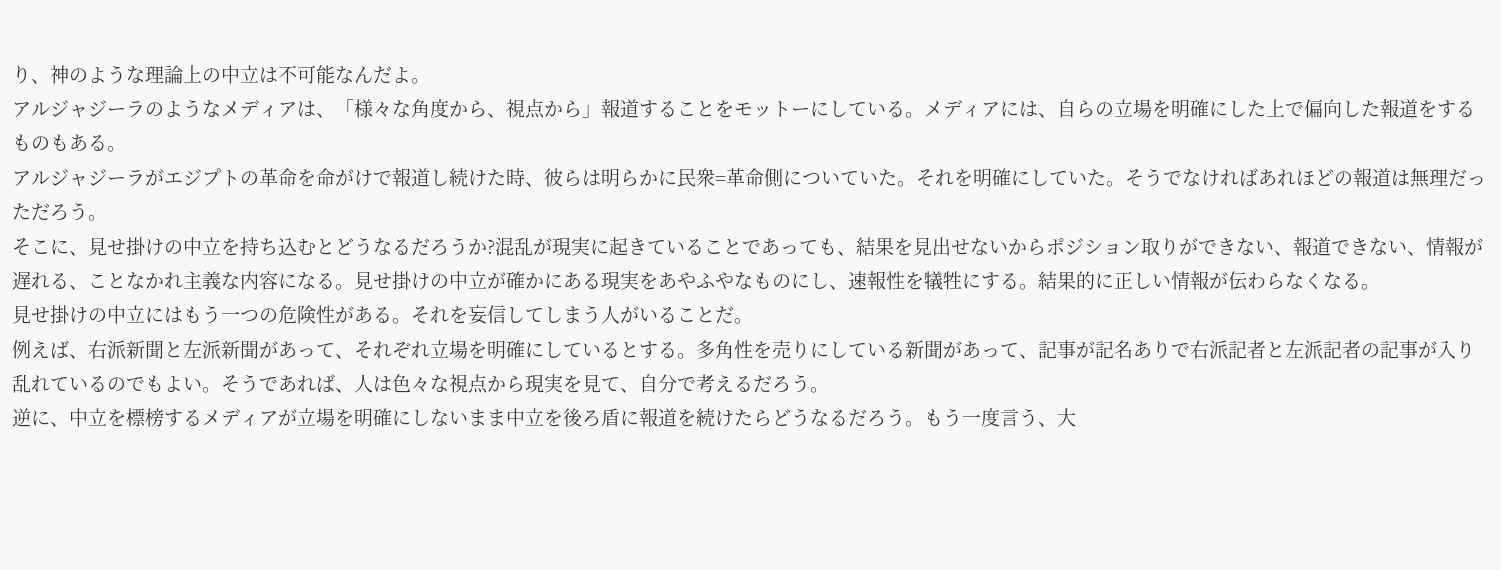り、神のような理論上の中立は不可能なんだよ。
アルジャジーラのようなメディアは、「様々な角度から、視点から」報道することをモットーにしている。メディアには、自らの立場を明確にした上で偏向した報道をするものもある。
アルジャジーラがエジプトの革命を命がけで報道し続けた時、彼らは明らかに民衆=革命側についていた。それを明確にしていた。そうでなければあれほどの報道は無理だっただろう。
そこに、見せ掛けの中立を持ち込むとどうなるだろうか?混乱が現実に起きていることであっても、結果を見出せないからポジション取りができない、報道できない、情報が遅れる、ことなかれ主義な内容になる。見せ掛けの中立が確かにある現実をあやふやなものにし、速報性を犠牲にする。結果的に正しい情報が伝わらなくなる。
見せ掛けの中立にはもう一つの危険性がある。それを妄信してしまう人がいることだ。
例えば、右派新聞と左派新聞があって、それぞれ立場を明確にしているとする。多角性を売りにしている新聞があって、記事が記名ありで右派記者と左派記者の記事が入り乱れているのでもよい。そうであれば、人は色々な視点から現実を見て、自分で考えるだろう。
逆に、中立を標榜するメディアが立場を明確にしないまま中立を後ろ盾に報道を続けたらどうなるだろう。もう一度言う、大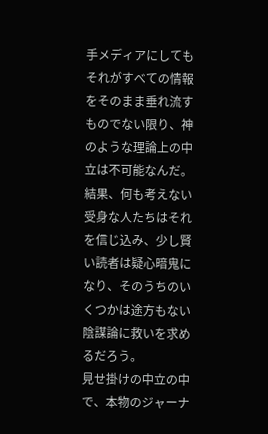手メディアにしてもそれがすべての情報をそのまま垂れ流すものでない限り、神のような理論上の中立は不可能なんだ。結果、何も考えない受身な人たちはそれを信じ込み、少し賢い読者は疑心暗鬼になり、そのうちのいくつかは途方もない陰謀論に救いを求めるだろう。
見せ掛けの中立の中で、本物のジャーナ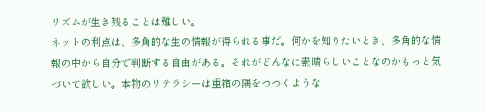リズムが生き残ることは難しい。
ネットの利点は、多角的な生の情報が得られる事だ。何かを知りたいとき、多角的な情報の中から自分で判断する自由がある。それがどんなに素晴らしいことなのかもっと気づいて欲しい。本物のリテラシーは重箱の隅をつつくような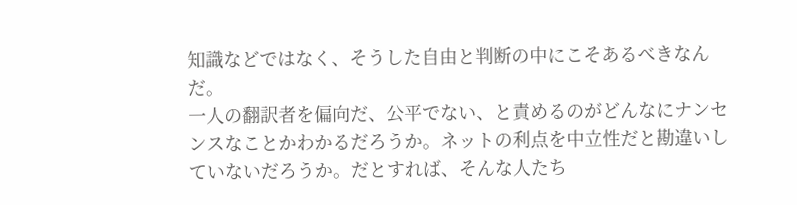知識などではなく、そうした自由と判断の中にこそあるべきなんだ。
一人の翻訳者を偏向だ、公平でない、と責めるのがどんなにナンセンスなことかわかるだろうか。ネットの利点を中立性だと勘違いしていないだろうか。だとすれば、そんな人たち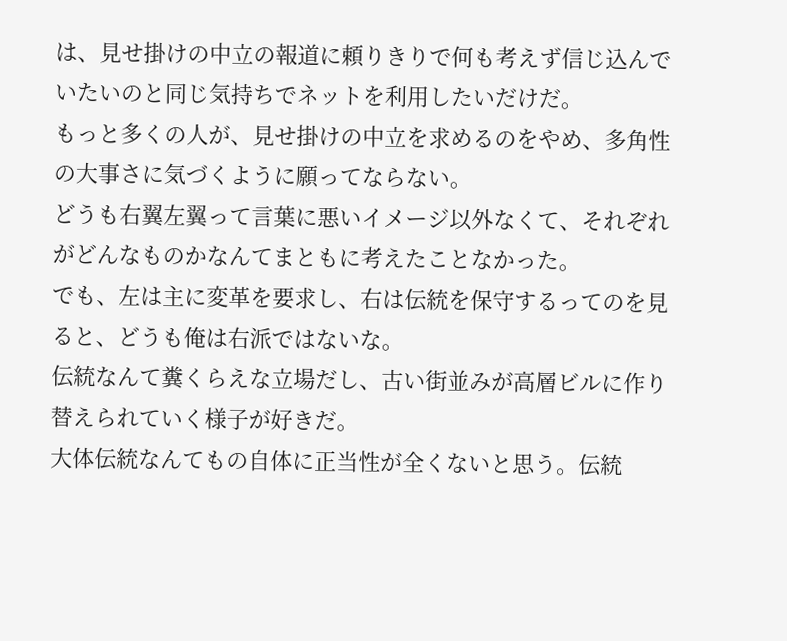は、見せ掛けの中立の報道に頼りきりで何も考えず信じ込んでいたいのと同じ気持ちでネットを利用したいだけだ。
もっと多くの人が、見せ掛けの中立を求めるのをやめ、多角性の大事さに気づくように願ってならない。
どうも右翼左翼って言葉に悪いイメージ以外なくて、それぞれがどんなものかなんてまともに考えたことなかった。
でも、左は主に変革を要求し、右は伝統を保守するってのを見ると、どうも俺は右派ではないな。
伝統なんて糞くらえな立場だし、古い街並みが高層ビルに作り替えられていく様子が好きだ。
大体伝統なんてもの自体に正当性が全くないと思う。伝統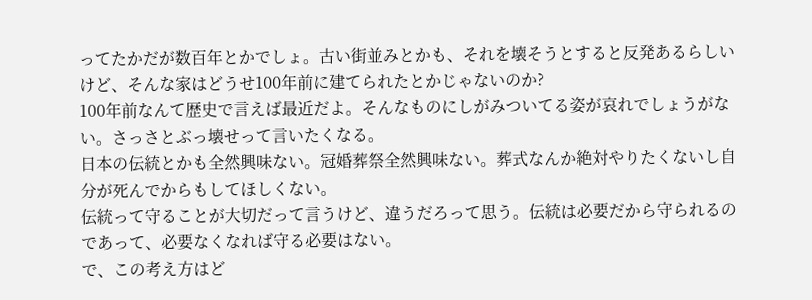ってたかだが数百年とかでしょ。古い街並みとかも、それを壊そうとすると反発あるらしいけど、そんな家はどうせ100年前に建てられたとかじゃないのか?
100年前なんて歴史で言えば最近だよ。そんなものにしがみついてる姿が哀れでしょうがない。さっさとぶっ壊せって言いたくなる。
日本の伝統とかも全然興味ない。冠婚葬祭全然興味ない。葬式なんか絶対やりたくないし自分が死んでからもしてほしくない。
伝統って守ることが大切だって言うけど、違うだろって思う。伝統は必要だから守られるのであって、必要なくなれば守る必要はない。
で、この考え方はど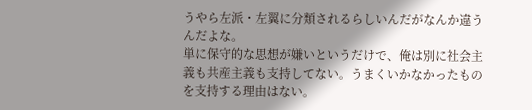うやら左派・左翼に分類されるらしいんだがなんか違うんだよな。
単に保守的な思想が嫌いというだけで、俺は別に社会主義も共産主義も支持してない。うまくいかなかったものを支持する理由はない。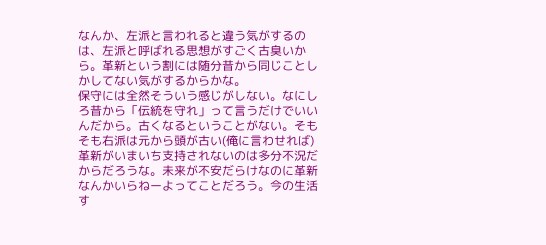なんか、左派と言われると違う気がするのは、左派と呼ばれる思想がすごく古臭いから。革新という割には随分昔から同じことしかしてない気がするからかな。
保守には全然そういう感じがしない。なにしろ昔から「伝統を守れ」って言うだけでいいんだから。古くなるということがない。そもそも右派は元から頭が古い(俺に言わせれば)
革新がいまいち支持されないのは多分不況だからだろうな。未来が不安だらけなのに革新なんかいらねーよってことだろう。今の生活す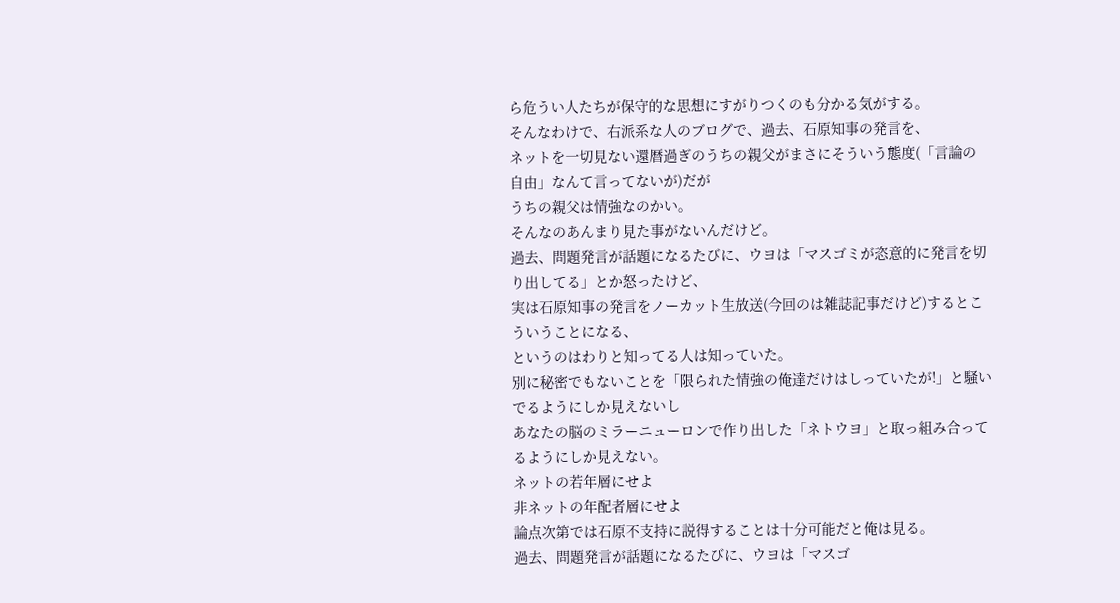ら危うい人たちが保守的な思想にすがりつくのも分かる気がする。
そんなわけで、右派系な人のブログで、過去、石原知事の発言を、
ネットを一切見ない還暦過ぎのうちの親父がまさにそういう態度(「言論の自由」なんて言ってないが)だが
うちの親父は情強なのかい。
そんなのあんまり見た事がないんだけど。
過去、問題発言が話題になるたびに、ウヨは「マスゴミが恣意的に発言を切り出してる」とか怒ったけど、
実は石原知事の発言をノーカット生放送(今回のは雑誌記事だけど)するとこういうことになる、
というのはわりと知ってる人は知っていた。
別に秘密でもないことを「限られた情強の俺達だけはしっていたが!」と騒いでるようにしか見えないし
あなたの脳のミラーニューロンで作り出した「ネトウヨ」と取っ組み合ってるようにしか見えない。
ネットの若年層にせよ
非ネットの年配者層にせよ
論点次第では石原不支持に説得することは十分可能だと俺は見る。
過去、問題発言が話題になるたびに、ウヨは「マスゴ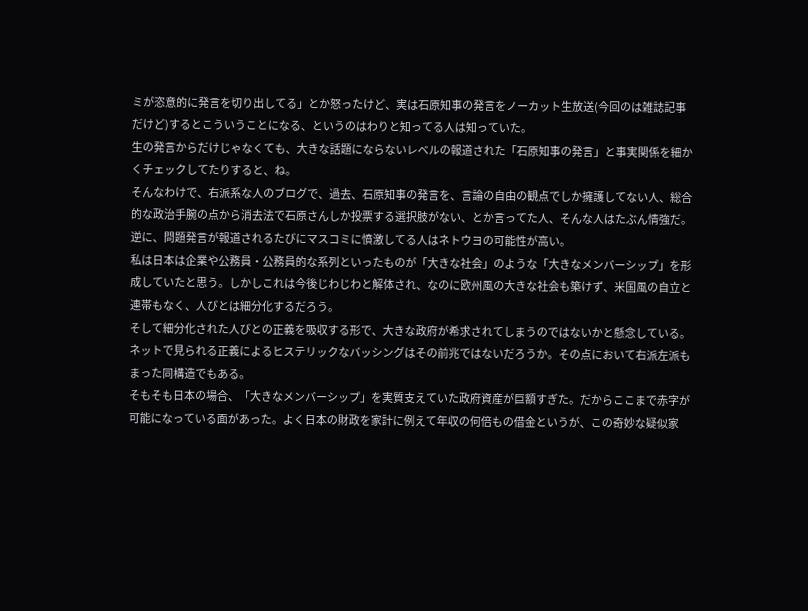ミが恣意的に発言を切り出してる」とか怒ったけど、実は石原知事の発言をノーカット生放送(今回のは雑誌記事だけど)するとこういうことになる、というのはわりと知ってる人は知っていた。
生の発言からだけじゃなくても、大きな話題にならないレベルの報道された「石原知事の発言」と事実関係を細かくチェックしてたりすると、ね。
そんなわけで、右派系な人のブログで、過去、石原知事の発言を、言論の自由の観点でしか擁護してない人、総合的な政治手腕の点から消去法で石原さんしか投票する選択肢がない、とか言ってた人、そんな人はたぶん情強だ。逆に、問題発言が報道されるたびにマスコミに憤激してる人はネトウヨの可能性が高い。
私は日本は企業や公務員・公務員的な系列といったものが「大きな社会」のような「大きなメンバーシップ」を形成していたと思う。しかしこれは今後じわじわと解体され、なのに欧州風の大きな社会も築けず、米国風の自立と連帯もなく、人びとは細分化するだろう。
そして細分化された人びとの正義を吸収する形で、大きな政府が希求されてしまうのではないかと懸念している。ネットで見られる正義によるヒステリックなバッシングはその前兆ではないだろうか。その点において右派左派もまった同構造でもある。
そもそも日本の場合、「大きなメンバーシップ」を実質支えていた政府資産が巨額すぎた。だからここまで赤字が可能になっている面があった。よく日本の財政を家計に例えて年収の何倍もの借金というが、この奇妙な疑似家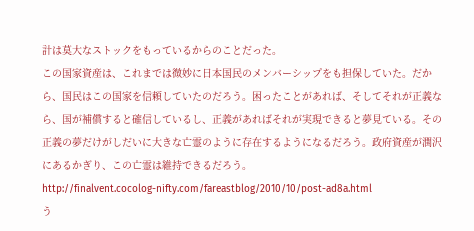計は莫大なストックをもっているからのことだった。
この国家資産は、これまでは微妙に日本国民のメンバーシップをも担保していた。だから、国民はこの国家を信頼していたのだろう。困ったことがあれば、そしてそれが正義なら、国が補償すると確信しているし、正義があればそれが実現できると夢見ている。その正義の夢だけがしだいに大きな亡霊のように存在するようになるだろう。政府資産が潤沢にあるかぎり、この亡霊は維持できるだろう。
http://finalvent.cocolog-nifty.com/fareastblog/2010/10/post-ad8a.html
う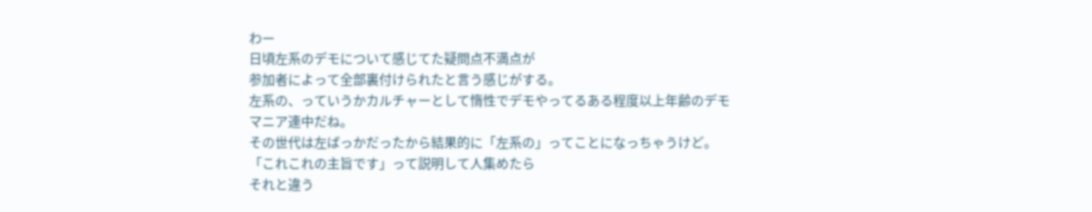わー
日頃左系のデモについて感じてた疑問点不満点が
参加者によって全部裏付けられたと言う感じがする。
左系の、っていうかカルチャーとして惰性でデモやってるある程度以上年齢のデモマニア連中だね。
その世代は左ばっかだったから結果的に「左系の」ってことになっちゃうけど。
「これこれの主旨です」って説明して人集めたら
それと違う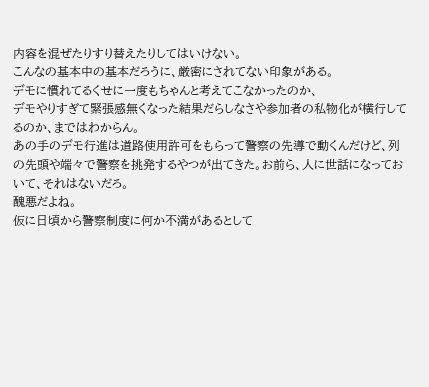内容を混ぜたりすり替えたりしてはいけない。
こんなの基本中の基本だろうに、厳密にされてない印象がある。
デモに慣れてるくせに一度もちゃんと考えてこなかったのか、
デモやりすぎて緊張感無くなった結果だらしなさや参加者の私物化が横行してるのか、まではわからん。
あの手のデモ行進は道路使用許可をもらって警察の先導で動くんだけど、列の先頭や端々で警察を挑発するやつが出てきた。お前ら、人に世話になっておいて、それはないだろ。
醜悪だよね。
仮に日頃から警察制度に何か不満があるとして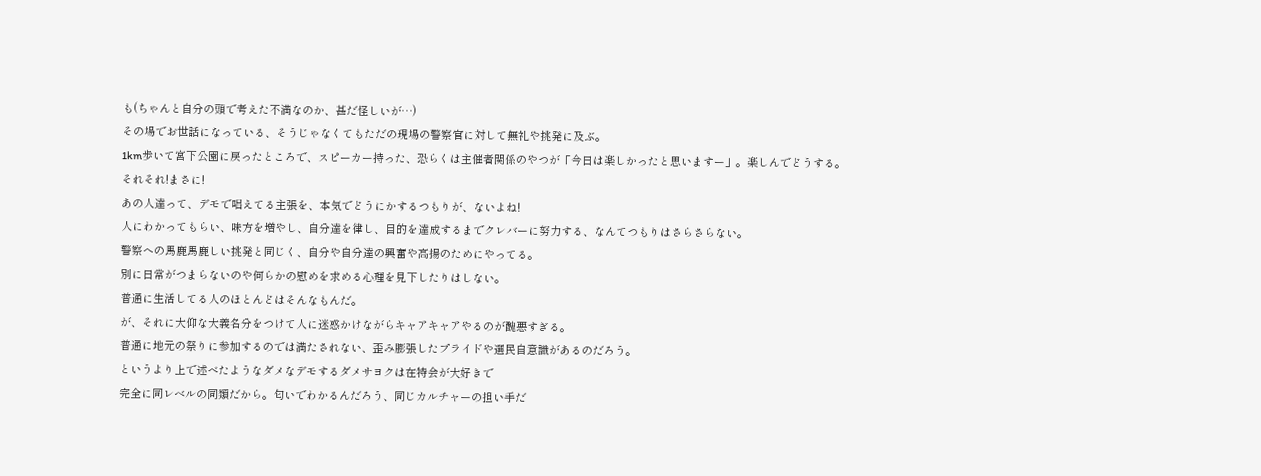も(ちゃんと自分の頭で考えた不満なのか、甚だ怪しいが…)
その場でお世話になっている、そうじゃなくてもただの現場の警察官に対して無礼や挑発に及ぶ。
1km歩いて宮下公園に戻ったところで、スピーカー持った、恐らくは主催者関係のやつが「今日は楽しかったと思いますー」。楽しんでどうする。
それそれ!まさに!
あの人達って、デモで唱えてる主張を、本気でどうにかするつもりが、ないよね!
人にわかってもらい、味方を増やし、自分達を律し、目的を達成するまでクレバーに努力する、なんてつもりはさらさらない。
警察への馬鹿馬鹿しい挑発と同じく、自分や自分達の興奮や高揚のためにやってる。
別に日常がつまらないのや何らかの慰めを求める心理を見下したりはしない。
普通に生活してる人のほとんどはそんなもんだ。
が、それに大仰な大義名分をつけて人に迷惑かけながらキャアキャアやるのが醜悪すぎる。
普通に地元の祭りに参加するのでは満たされない、歪み膨張したプライドや選民自意識があるのだろう。
というより上で述べたようなダメなデモするダメサヨクは在特会が大好きで
完全に同レベルの同類だから。匂いでわかるんだろう、同じカルチャーの担い手だ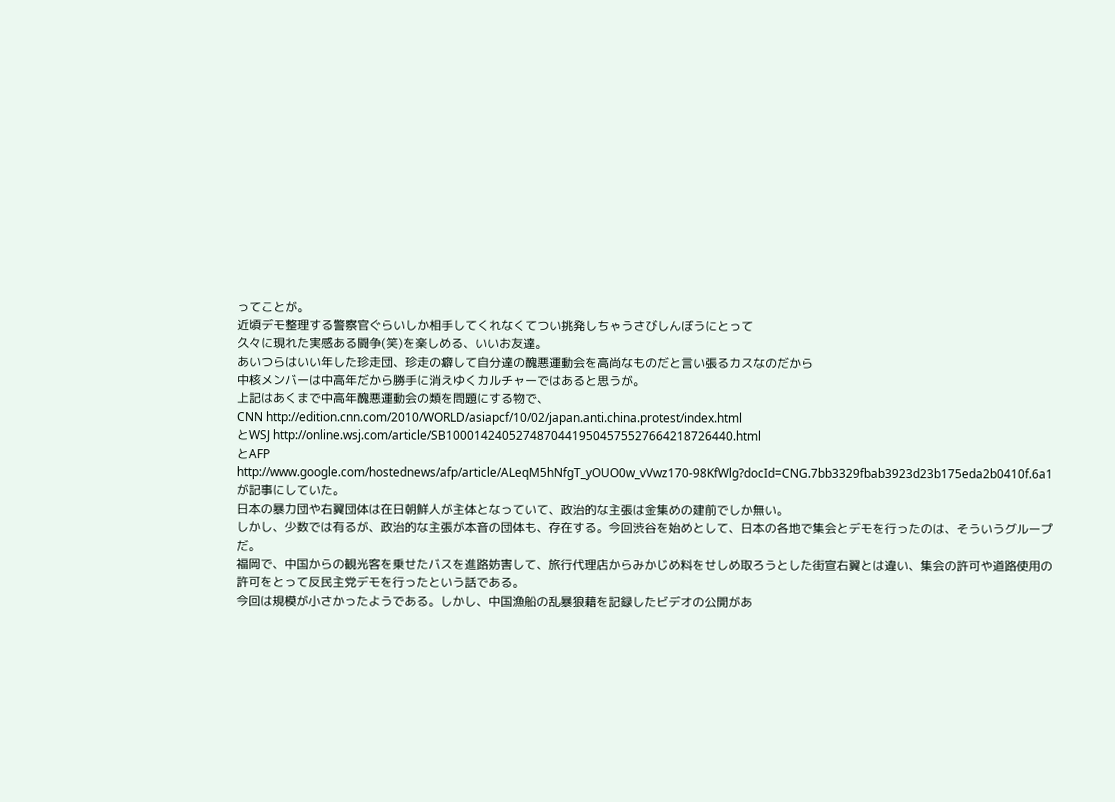ってことが。
近頃デモ整理する警察官ぐらいしか相手してくれなくてつい挑発しちゃうさびしんぼうにとって
久々に現れた実感ある闘争(笑)を楽しめる、いいお友達。
あいつらはいい年した珍走団、珍走の癖して自分達の醜悪運動会を高尚なものだと言い張るカスなのだから
中核メンバーは中高年だから勝手に消えゆくカルチャーではあると思うが。
上記はあくまで中高年醜悪運動会の類を問題にする物で、
CNN http://edition.cnn.com/2010/WORLD/asiapcf/10/02/japan.anti.china.protest/index.html
とWSJ http://online.wsj.com/article/SB10001424052748704419504575527664218726440.html
とAFP http://www.google.com/hostednews/afp/article/ALeqM5hNfgT_yOUO0w_vVwz170-98KfWlg?docId=CNG.7bb3329fbab3923d23b175eda2b0410f.6a1
が記事にしていた。
日本の暴力団や右翼団体は在日朝鮮人が主体となっていて、政治的な主張は金集めの建前でしか無い。
しかし、少数では有るが、政治的な主張が本音の団体も、存在する。今回渋谷を始めとして、日本の各地で集会とデモを行ったのは、そういうグループだ。
福岡で、中国からの観光客を乗せたバスを進路妨害して、旅行代理店からみかじめ料をせしめ取ろうとした街宣右翼とは違い、集会の許可や道路使用の許可をとって反民主党デモを行ったという話である。
今回は規模が小さかったようである。しかし、中国漁船の乱暴狼藉を記録したビデオの公開があ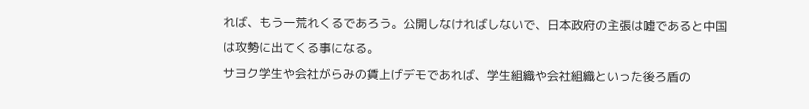れば、もう一荒れくるであろう。公開しなければしないで、日本政府の主張は嘘であると中国は攻勢に出てくる事になる。
サヨク学生や会社がらみの賃上げデモであれば、学生組織や会社組織といった後ろ盾の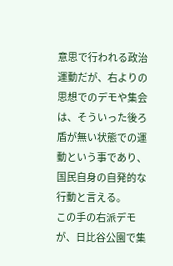意思で行われる政治運動だが、右よりの思想でのデモや集会は、そういった後ろ盾が無い状態での運動という事であり、国民自身の自発的な行動と言える。
この手の右派デモが、日比谷公園で集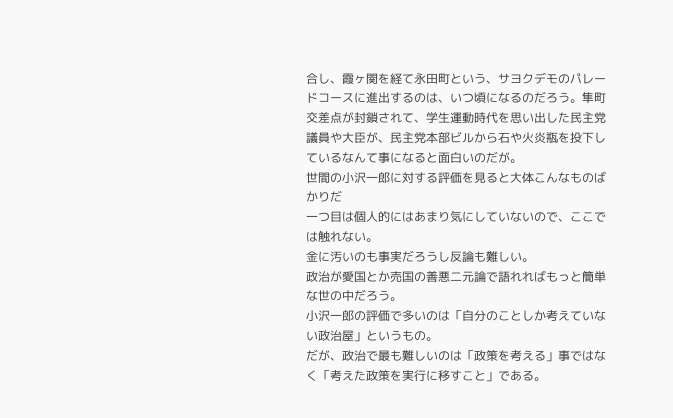合し、霞ヶ関を経て永田町という、サヨクデモのパレードコースに進出するのは、いつ頃になるのだろう。隼町交差点が封鎖されて、学生運動時代を思い出した民主党議員や大臣が、民主党本部ビルから石や火炎瓶を投下しているなんて事になると面白いのだが。
世間の小沢一郎に対する評価を見ると大体こんなものばかりだ
一つ目は個人的にはあまり気にしていないので、ここでは触れない。
金に汚いのも事実だろうし反論も難しい。
政治が愛国とか売国の善悪二元論で語れればもっと簡単な世の中だろう。
小沢一郎の評価で多いのは「自分のことしか考えていない政治屋」というもの。
だが、政治で最も難しいのは「政策を考える」事ではなく「考えた政策を実行に移すこと」である。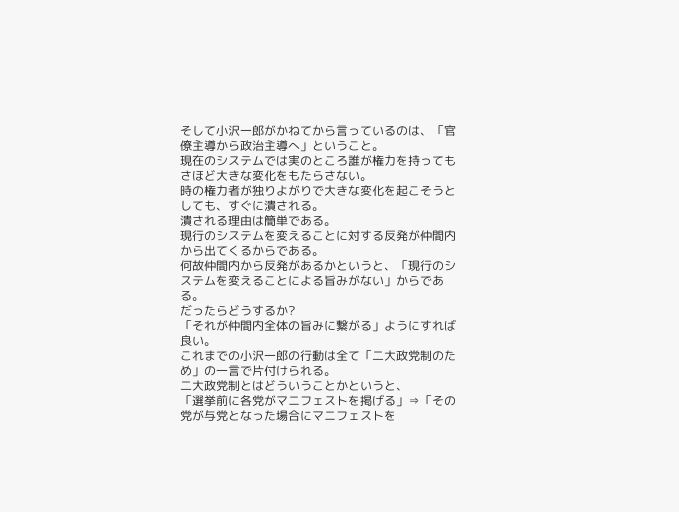そして小沢一郎がかねてから言っているのは、「官僚主導から政治主導へ」ということ。
現在のシステムでは実のところ誰が権力を持ってもさほど大きな変化をもたらさない。
時の権力者が独りよがりで大きな変化を起こそうとしても、すぐに潰される。
潰される理由は簡単である。
現行のシステムを変えることに対する反発が仲間内から出てくるからである。
何故仲間内から反発があるかというと、「現行のシステムを変えることによる旨みがない」からである。
だったらどうするか?
「それが仲間内全体の旨みに繋がる」ようにすれば良い。
これまでの小沢一郎の行動は全て「二大政党制のため」の一言で片付けられる。
二大政党制とはどういうことかというと、
「選挙前に各党がマニフェストを掲げる」⇒「その党が与党となった場合にマニフェストを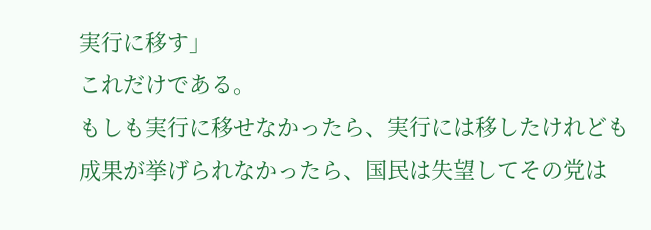実行に移す」
これだけである。
もしも実行に移せなかったら、実行には移したけれども成果が挙げられなかったら、国民は失望してその党は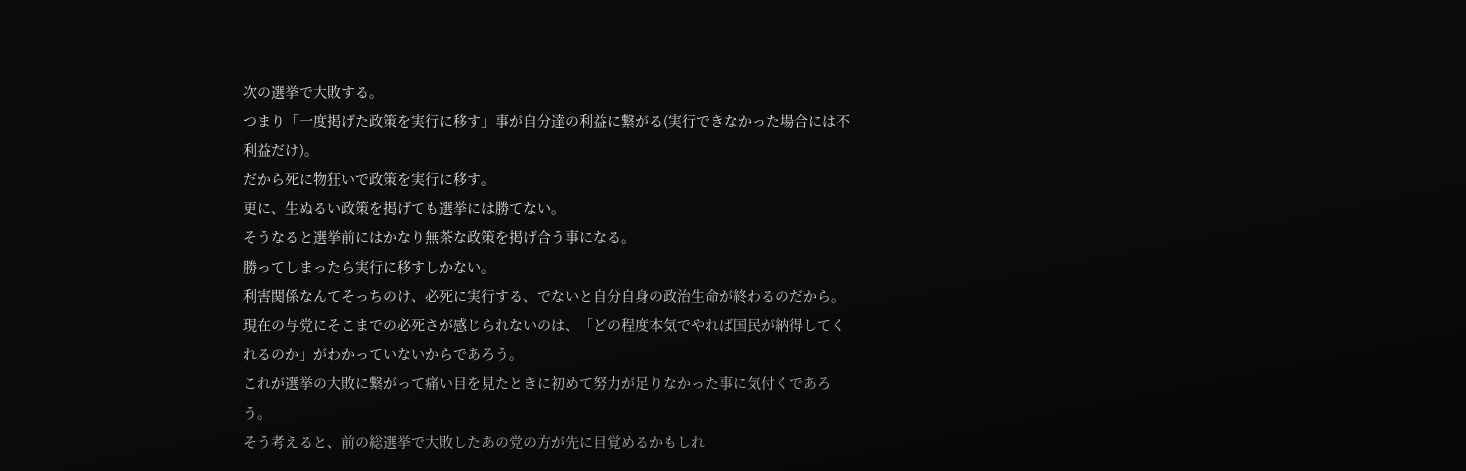次の選挙で大敗する。
つまり「一度掲げた政策を実行に移す」事が自分達の利益に繋がる(実行できなかった場合には不利益だけ)。
だから死に物狂いで政策を実行に移す。
更に、生ぬるい政策を掲げても選挙には勝てない。
そうなると選挙前にはかなり無茶な政策を掲げ合う事になる。
勝ってしまったら実行に移すしかない。
利害関係なんてそっちのけ、必死に実行する、でないと自分自身の政治生命が終わるのだから。
現在の与党にそこまでの必死さが感じられないのは、「どの程度本気でやれば国民が納得してくれるのか」がわかっていないからであろう。
これが選挙の大敗に繋がって痛い目を見たときに初めて努力が足りなかった事に気付くであろう。
そう考えると、前の総選挙で大敗したあの党の方が先に目覚めるかもしれ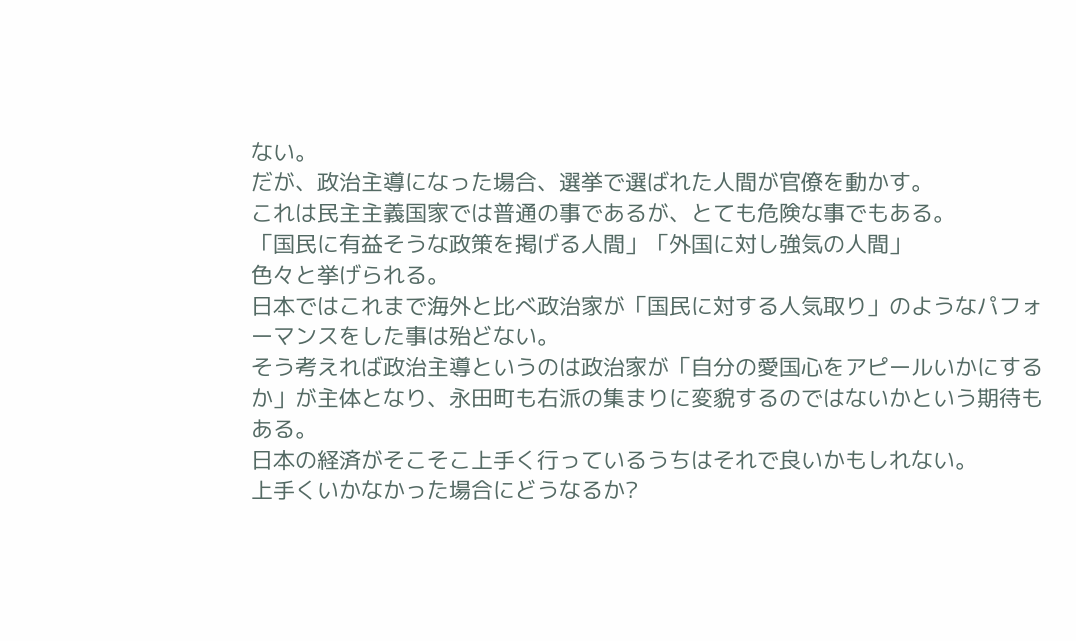ない。
だが、政治主導になった場合、選挙で選ばれた人間が官僚を動かす。
これは民主主義国家では普通の事であるが、とても危険な事でもある。
「国民に有益そうな政策を掲げる人間」「外国に対し強気の人間」
色々と挙げられる。
日本ではこれまで海外と比べ政治家が「国民に対する人気取り」のようなパフォーマンスをした事は殆どない。
そう考えれば政治主導というのは政治家が「自分の愛国心をアピールいかにするか」が主体となり、永田町も右派の集まりに変貌するのではないかという期待もある。
日本の経済がそこそこ上手く行っているうちはそれで良いかもしれない。
上手くいかなかった場合にどうなるか?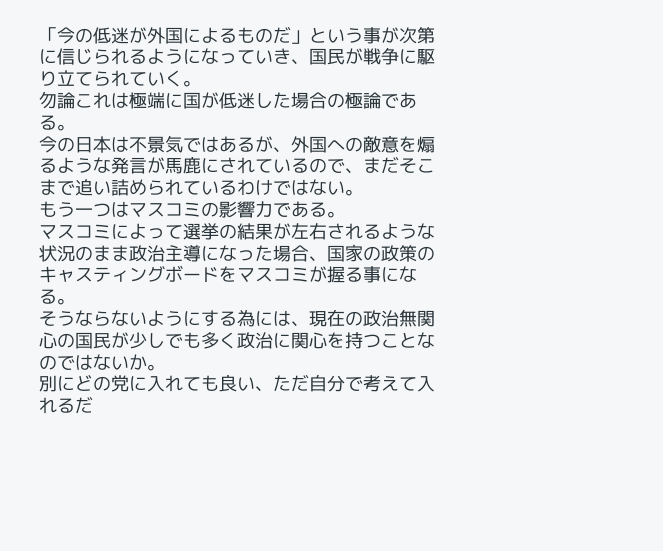「今の低迷が外国によるものだ」という事が次第に信じられるようになっていき、国民が戦争に駆り立てられていく。
勿論これは極端に国が低迷した場合の極論である。
今の日本は不景気ではあるが、外国への敵意を煽るような発言が馬鹿にされているので、まだそこまで追い詰められているわけではない。
もう一つはマスコミの影響力である。
マスコミによって選挙の結果が左右されるような状況のまま政治主導になった場合、国家の政策のキャスティングボードをマスコミが握る事になる。
そうならないようにする為には、現在の政治無関心の国民が少しでも多く政治に関心を持つことなのではないか。
別にどの党に入れても良い、ただ自分で考えて入れるだ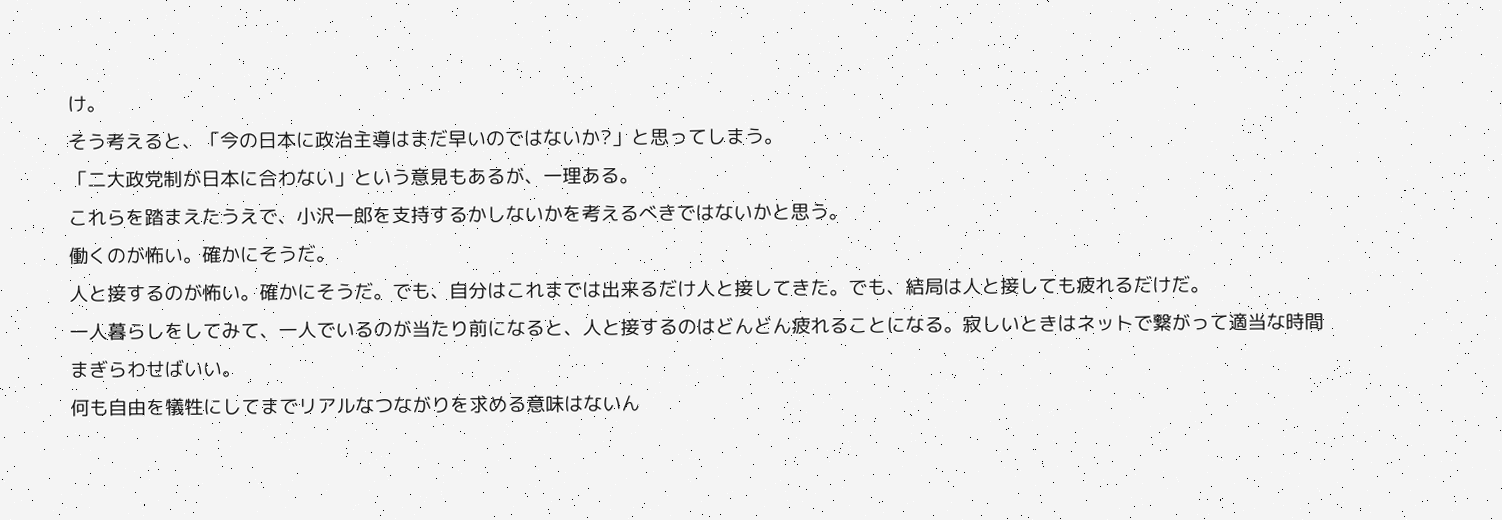け。
そう考えると、「今の日本に政治主導はまだ早いのではないか?」と思ってしまう。
「二大政党制が日本に合わない」という意見もあるが、一理ある。
これらを踏まえたうえで、小沢一郎を支持するかしないかを考えるべきではないかと思う。
働くのが怖い。確かにそうだ。
人と接するのが怖い。確かにそうだ。でも、自分はこれまでは出来るだけ人と接してきた。でも、結局は人と接しても疲れるだけだ。
一人暮らしをしてみて、一人でいるのが当たり前になると、人と接するのはどんどん疲れることになる。寂しいときはネットで繋がって適当な時間まぎらわせばいい。
何も自由を犠牲にしてまでリアルなつながりを求める意味はないん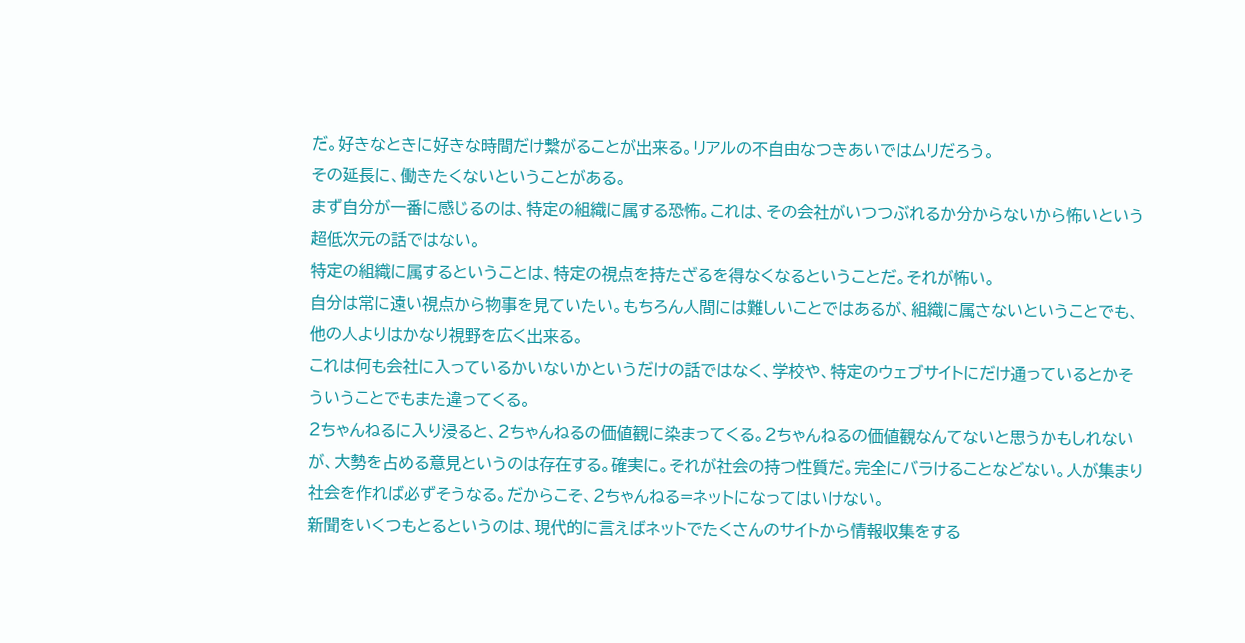だ。好きなときに好きな時間だけ繋がることが出来る。リアルの不自由なつきあいではムリだろう。
その延長に、働きたくないということがある。
まず自分が一番に感じるのは、特定の組織に属する恐怖。これは、その会社がいつつぶれるか分からないから怖いという超低次元の話ではない。
特定の組織に属するということは、特定の視点を持たざるを得なくなるということだ。それが怖い。
自分は常に遠い視点から物事を見ていたい。もちろん人間には難しいことではあるが、組織に属さないということでも、他の人よりはかなり視野を広く出来る。
これは何も会社に入っているかいないかというだけの話ではなく、学校や、特定のウェブサイトにだけ通っているとかそういうことでもまた違ってくる。
2ちゃんねるに入り浸ると、2ちゃんねるの価値観に染まってくる。2ちゃんねるの価値観なんてないと思うかもしれないが、大勢を占める意見というのは存在する。確実に。それが社会の持つ性質だ。完全にバラけることなどない。人が集まり社会を作れば必ずそうなる。だからこそ、2ちゃんねる=ネットになってはいけない。
新聞をいくつもとるというのは、現代的に言えばネットでたくさんのサイトから情報収集をする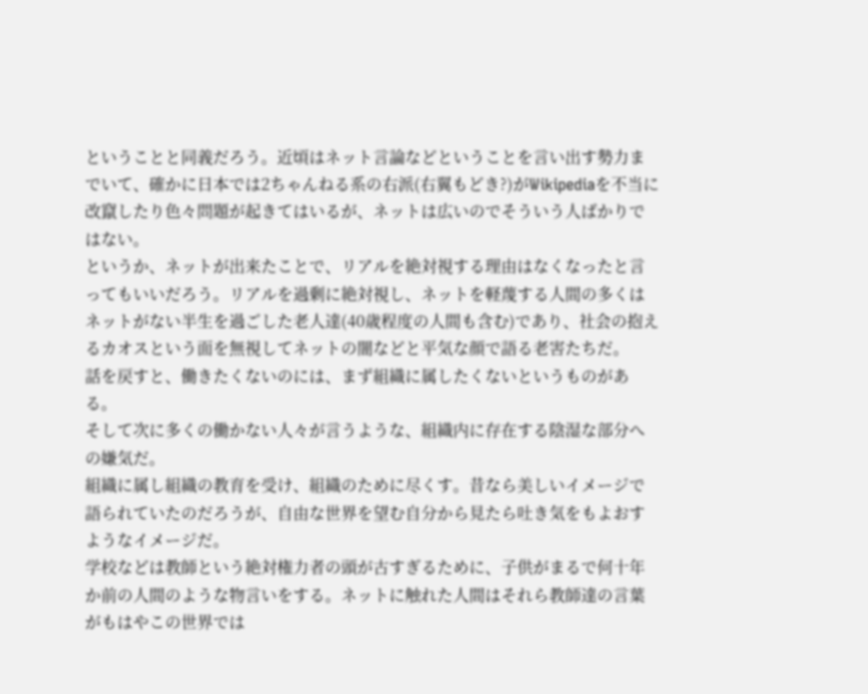ということと同義だろう。近頃はネット言論などということを言い出す勢力までいて、確かに日本では2ちゃんねる系の右派(右翼もどき?)がWikipediaを不当に改竄したり色々問題が起きてはいるが、ネットは広いのでそういう人ばかりではない。
というか、ネットが出来たことで、リアルを絶対視する理由はなくなったと言ってもいいだろう。リアルを過剰に絶対視し、ネットを軽蔑する人間の多くはネットがない半生を過ごした老人達(40歳程度の人間も含む)であり、社会の抱えるカオスという面を無視してネットの闇などと平気な顔で語る老害たちだ。
話を戻すと、働きたくないのには、まず組織に属したくないというものがある。
そして次に多くの働かない人々が言うような、組織内に存在する陰湿な部分への嫌気だ。
組織に属し組織の教育を受け、組織のために尽くす。昔なら美しいイメージで語られていたのだろうが、自由な世界を望む自分から見たら吐き気をもよおすようなイメージだ。
学校などは教師という絶対権力者の頭が古すぎるために、子供がまるで何十年か前の人間のような物言いをする。ネットに触れた人間はそれら教師達の言葉がもはやこの世界では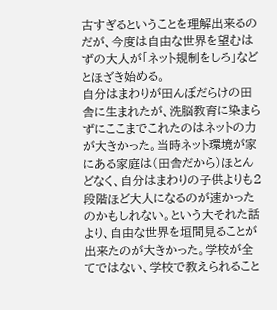古すぎるということを理解出来るのだが、今度は自由な世界を望むはずの大人が「ネット規制をしろ」などとほざき始める。
自分はまわりが田んぼだらけの田舎に生まれたが、洗脳教育に染まらずにここまでこれたのはネットの力が大きかった。当時ネット環境が家にある家庭は(田舎だから)ほとんどなく、自分はまわりの子供よりも2段階ほど大人になるのが速かったのかもしれない。という大それた話より、自由な世界を垣間見ることが出来たのが大きかった。学校が全てではない、学校で教えられること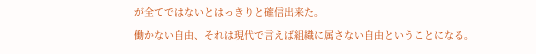が全てではないとはっきりと確信出来た。
働かない自由、それは現代で言えば組織に属さない自由ということになる。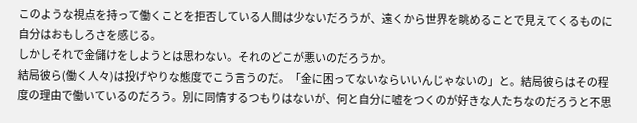このような視点を持って働くことを拒否している人間は少ないだろうが、遠くから世界を眺めることで見えてくるものに自分はおもしろさを感じる。
しかしそれで金儲けをしようとは思わない。それのどこが悪いのだろうか。
結局彼ら(働く人々)は投げやりな態度でこう言うのだ。「金に困ってないならいいんじゃないの」と。結局彼らはその程度の理由で働いているのだろう。別に同情するつもりはないが、何と自分に嘘をつくのが好きな人たちなのだろうと不思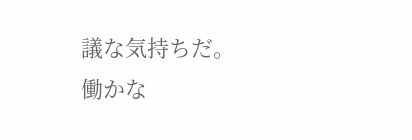議な気持ちだ。
働かな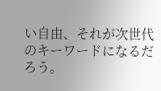い自由、それが次世代のキーワードになるだろう。